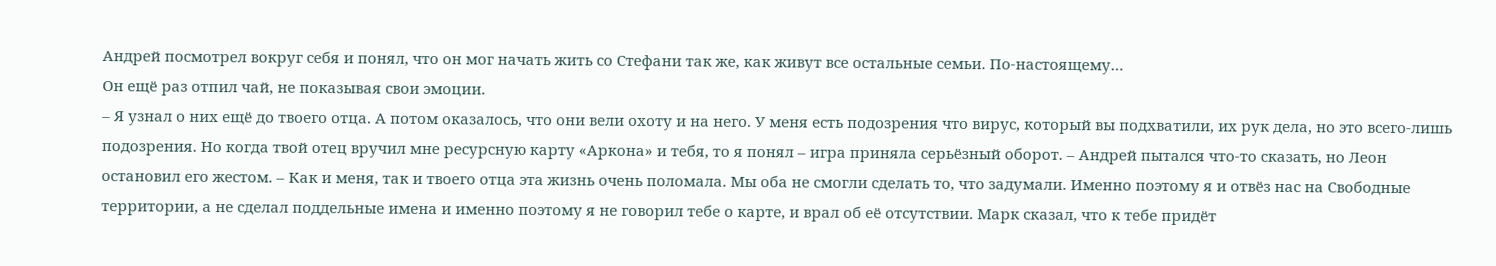Андрей посмотрел вокруг себя и понял, что он мог начать жить со Стефани так же, как живут все остальные семьи. По-настоящему…
Он ещё раз отпил чай, не показывая свои эмоции.
– Я узнал о них ещё до твоего отца. А потом оказалось, что они вели охоту и на него. У меня есть подозрения что вирус, который вы подхватили, их рук дела, но это всего-лишь подозрения. Но когда твой отец вручил мне ресурсную карту «Аркона» и тебя, то я понял – игра приняла серьёзный оборот. – Андрей пытался что-то сказать, но Леон остановил его жестом. – Как и меня, так и твоего отца эта жизнь очень поломала. Мы оба не смогли сделать то, что задумали. Именно поэтому я и отвёз нас на Свободные территории, а не сделал поддельные имена и именно поэтому я не говорил тебе о карте, и врал об её отсутствии. Марк сказал, что к тебе придёт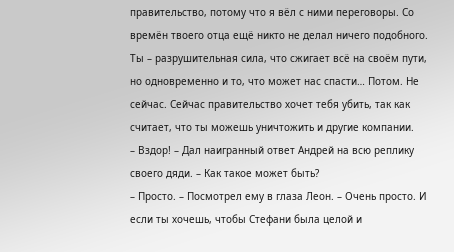правительство, потому что я вёл с ними переговоры. Со времён твоего отца ещё никто не делал ничего подобного. Ты – разрушительная сила, что сжигает всё на своём пути, но одновременно и то, что может нас спасти… Потом. Не сейчас. Сейчас правительство хочет тебя убить, так как считает, что ты можешь уничтожить и другие компании.
– Вздор! – Дал наигранный ответ Андрей на всю реплику своего дяди. – Как такое может быть?
– Просто. – Посмотрел ему в глаза Леон. – Очень просто. И если ты хочешь, чтобы Стефани была целой и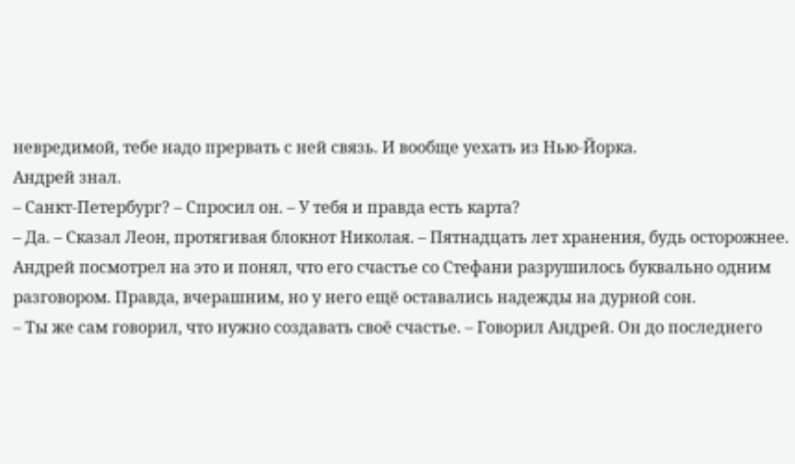невредимой, тебе надо прервать с ней связь. И вообще уехать из Нью-Йорка.
Андрей знал.
– Санкт-Петербург? – Спросил он. – У тебя и правда есть карта?
– Да. – Сказал Леон, протягивая блокнот Николая. – Пятнадцать лет хранения, будь осторожнее.
Андрей посмотрел на это и понял, что его счастье со Стефани разрушилось буквально одним разговором. Правда, вчерашним, но у него ещё оставались надежды на дурной сон.
– Ты же сам говорил, что нужно создавать своё счастье. – Говорил Андрей. Он до последнего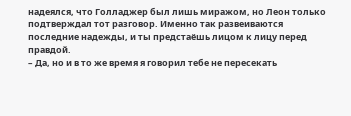надеялся, что Голладжер был лишь миражом, но Леон только подтверждал тот разговор. Именно так развеиваются последние надежды, и ты предстаёшь лицом к лицу перед правдой.
– Да, но и в то же время я говорил тебе не пересекать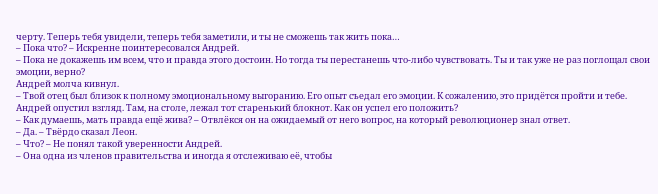черту. Теперь тебя увидели, теперь тебя заметили, и ты не сможешь так жить пока…
– Пока что? – Искренне поинтересовался Андрей.
– Пока не докажешь им всем, что и правда этого достоин. Но тогда ты перестанешь что-либо чувствовать. Ты и так уже не раз поглощал свои эмоции, верно?
Андрей молча кивнул.
– Твой отец был близок к полному эмоциональному выгоранию. Его опыт съедал его эмоции. К сожалению, это придётся пройти и тебе.
Андрей опустил взгляд. Там, на столе, лежал тот старенький блокнот. Как он успел его положить?
– Как думаешь, мать правда ещё жива? – Отвлёкся он на ожидаемый от него вопрос, на который революционер знал ответ.
– Да. – Твёрдо сказал Леон.
– Что? – Не понял такой уверенности Андрей.
– Она одна из членов правительства и иногда я отслеживаю её, чтобы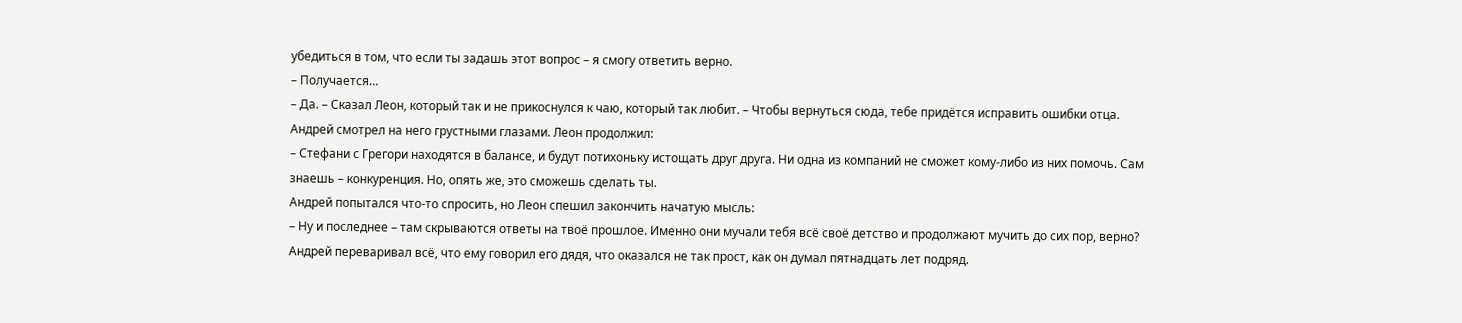убедиться в том, что если ты задашь этот вопрос – я смогу ответить верно.
– Получается…
– Да. – Сказал Леон, который так и не прикоснулся к чаю, который так любит. – Чтобы вернуться сюда, тебе придётся исправить ошибки отца.
Андрей смотрел на него грустными глазами. Леон продолжил:
– Стефани с Грегори находятся в балансе, и будут потихоньку истощать друг друга. Ни одна из компаний не сможет кому-либо из них помочь. Сам знаешь – конкуренция. Но, опять же, это сможешь сделать ты.
Андрей попытался что-то спросить, но Леон спешил закончить начатую мысль:
– Ну и последнее – там скрываются ответы на твоё прошлое. Именно они мучали тебя всё своё детство и продолжают мучить до сих пор, верно?
Андрей переваривал всё, что ему говорил его дядя, что оказался не так прост, как он думал пятнадцать лет подряд.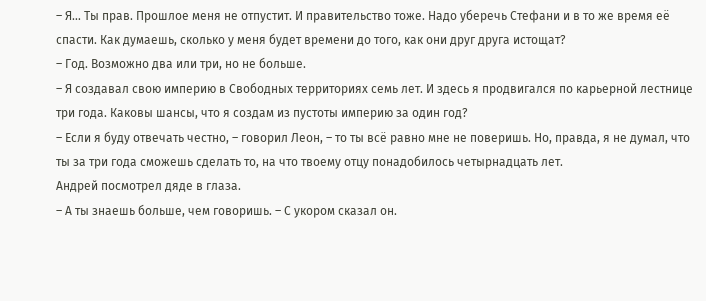– Я… Ты прав. Прошлое меня не отпустит. И правительство тоже. Надо уберечь Стефани и в то же время её спасти. Как думаешь, сколько у меня будет времени до того, как они друг друга истощат?
– Год. Возможно два или три, но не больше.
– Я создавал свою империю в Свободных территориях семь лет. И здесь я продвигался по карьерной лестнице три года. Каковы шансы, что я создам из пустоты империю за один год?
– Если я буду отвечать честно, – говорил Леон, – то ты всё равно мне не поверишь. Но, правда, я не думал, что ты за три года сможешь сделать то, на что твоему отцу понадобилось четырнадцать лет.
Андрей посмотрел дяде в глаза.
– А ты знаешь больше, чем говоришь. – С укором сказал он.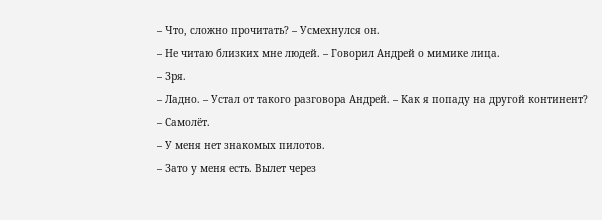– Что, сложно прочитать? – Усмехнулся он.
– Не читаю близких мне людей. – Говорил Андрей о мимике лица.
– Зря.
– Ладно. – Устал от такого разговора Андрей. – Как я попаду на другой континент?
– Самолёт.
– У меня нет знакомых пилотов.
– Зато у меня есть. Вылет через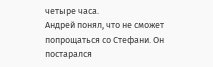четыре часа.
Андрей понял, что не сможет попрощаться со Стефани. Он постарался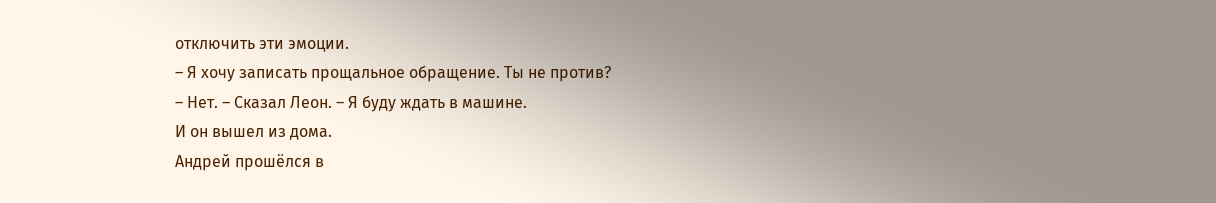отключить эти эмоции.
– Я хочу записать прощальное обращение. Ты не против?
– Нет. – Сказал Леон. – Я буду ждать в машине.
И он вышел из дома.
Андрей прошёлся в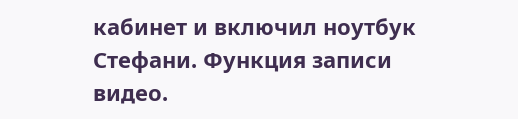кабинет и включил ноутбук Стефани. Функция записи видео.